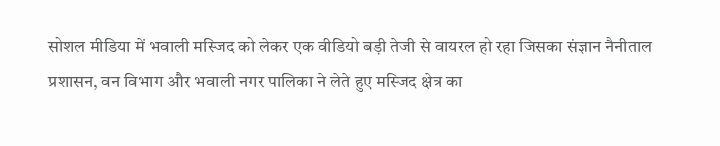सोशल मीडिया में भवाली मस्जिद को लेकर एक वीडियो बड़ी तेजी से वायरल हो रहा जिसका संज्ञान नैनीताल प्रशासन, वन विभाग और भवाली नगर पालिका ने लेते हुए मस्जिद क्षेत्र का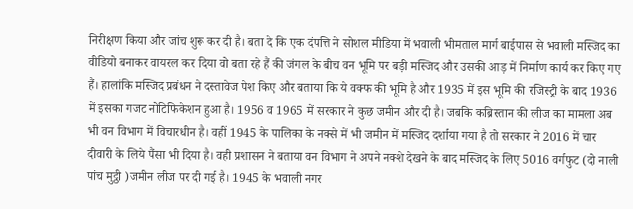निरीक्षण किया और जांच शुरू कर दी है। बता दे कि एक दंपत्ति ने सोशल मीडिया में भवाली भीमताल मार्ग बाईपास से भवाली मस्जिद का वीडियो बनाकर वायरल कर दिया वो बता रहे हैं की जंगल के बीच वन भूमि पर बड़ी मस्जिद और उसकी आड़ में निर्माण कार्य कर किए गए हैं। हालांकि मस्जिद प्रबंधन ने दस्तावेज पेश किए और बताया कि ये वक्फ की भूमि है और 1935 में इस भूमि की रजिस्ट्री के बाद 1936 में इसका गजट नोटिफिकेशन हुआ है। 1956 व 1965 में सरकार ने कुछ जमीन और दी है। जबकि कब्रिस्तान की लीज का मामला अब भी वन विभाग में विचारधीन है। वहीं 1945 के पालिका के नक्से में भी जमीन में मस्जिद दर्शाया गया है तो सरकार ने 2016 में चार दीवारी के लिये पैंसा भी दिया है। वही प्रशासन ने बताया वन विभाग ने अपने नक्शे देखने के बाद मस्जिद के लिए 5016 वर्गफुट (दो नाली पांच मुट्ठी )जमीन लीज पर दी गई है। 1945 के भवाली नगर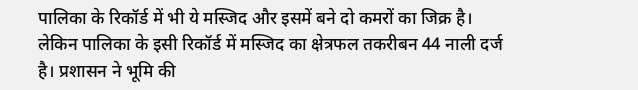पालिका के रिकॉर्ड में भी ये मस्जिद और इसमें बने दो कमरों का जिक्र है। लेकिन पालिका के इसी रिकॉर्ड में मस्जिद का क्षेत्रफल तकरीबन 44 नाली दर्ज है। प्रशासन ने भूमि की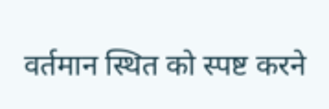वर्तमान स्थित को स्पष्ट करने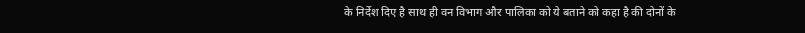के निर्देश दिए है साथ ही वन विभाग और पालिका को ये बताने को कहा है की दोनों के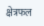क्षेत्रफल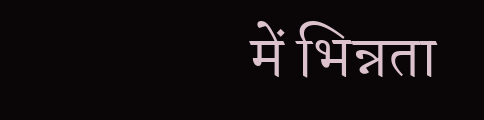में भिन्नता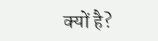क्यों है?